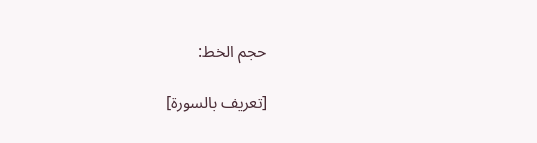حجم الخط:

[تعريف بالسورة]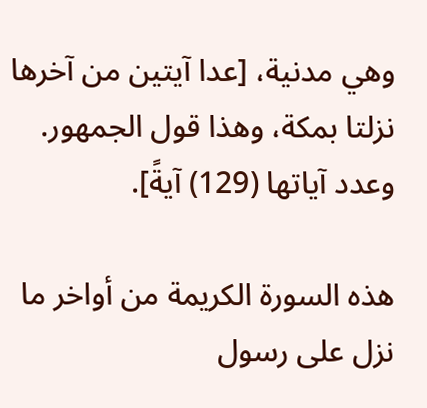وهي مدنية، [عدا آيتين من آخرها نزلتا بمكة، وهذا قول الجمهور. وعدد آياتها (129) آيةً].

هذه السورة الكريمة من أواخر ما نزل على رسول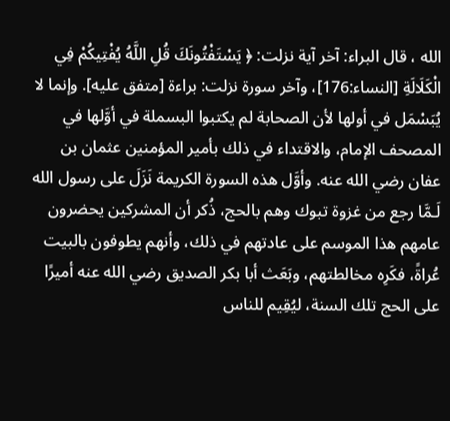الله ، قال البراء: آخر آية نزلت: ﴿ يَسْتَفْتُونَكَ قُلِ اللَّهُ يُفْتِيكُمْ فِي الْكَلَالَةِ [النساء:176]، وآخر سورة نزلت: براءة [متفق عليه]. وإنما لا يُبَسْمَل في أولها لأن الصحابة لم يكتبوا البسملة في أوَّلها في المصحف الإمام، والاقتداء في ذلك بأمير المؤمنين عثمان بن عفان رضي الله عنه. وأوَّل هذه السورة الكريمة نَزَلَ على رسول الله لَـمَّا رجع من غزوة تبوك وهم بالحج، ذُكر أن المشركين يحضرون عامهم هذا الموسم على عادتهم في ذلك، وأنهم يطوفون بالبيت عُراةً، فكَرِه مخالطتهم، وبَعَث أبا بكر الصديق رضي الله عنه أميرًا على الحج تلك السنة، ليُقِيم للناس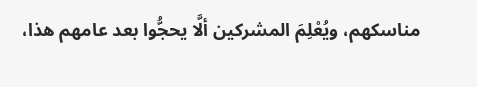مناسكهم، ويُعْلِمَ المشركين ألَّا يحجُّوا بعد عامهم هذا،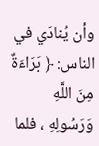وأن يُنادَي في الناس: ﴿ بَرَاءَةٌ مِنَ اللَّهِ وَرَسُولِهِ ، فلما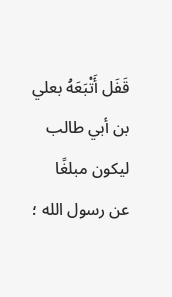قَفَل أَتْبَعَهُ بعلي بن أبي طالب ليكون مبلغًا عن رسول الله ؛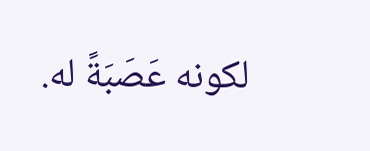لكونه عَصَبَةً له.